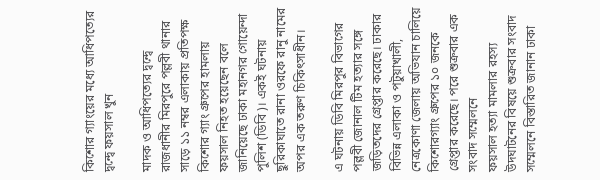কিশোর গ্যাংয়ের মধ্যে আধিপত্যের দ্বন্দ্বে ফয়সাল খুন

মাদক ও আধিপত্যের দ্বন্দ্বে রাজধানীর মিরপুরে পল্লবী থানার সাড়ে ১১ নম্বর এলাকায় প্রতিপক্ষ কিশোর গ্যাং গ্রুপের হামলায় ফয়সাল নিহত হয়েছেন বলে জানিয়েছে ঢাকা মহানগর গোয়েন্দা পুলিশ (ডিবি)। একই ঘটনায় ছুরিকাঘাতে রানা ওরফে রানু নামের অপর এক তরুণ চিকিৎসাধীন।

এ ঘটনায় ডিবি মিরপুর বিভাগের পল্লবী জোনাল টিম হত্যার সঙ্গে জড়িতদের গ্রেপ্তার করেছে। ঢাকার বিভিন্ন এলাকা ও পটুয়াখালী, নেত্রকোণা জেলায় অভিযান চালিয়ে কিশোরগ্যাং গ্রুপের ১০ জনকে গ্রেপ্তার করেছে। পরে শুক্রবার এক সংবাদ সম্মেলনে
ফয়সাল হত্যা মামলার রহস্য উদঘাটনের বিষয়ে শুক্রবার সংবাদ সম্মেলনে বিস্তারিত জানান ঢাকা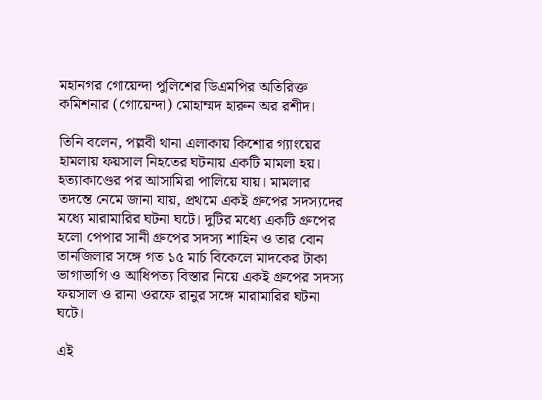মহানগর গোয়েন্দা পুলিশের ডিএমপির অতিরিক্ত কমিশনার (গোয়েন্দা) মোহাম্মদ হারুন অর রশীদ।

তিনি বলেন, পল্লবী থানা এলাকায় কিশোর গ্যাংয়ের হামলায় ফয়সাল নিহতের ঘটনায় একটি মামলা হয়। হত্যাকাণ্ডের পর আসামিরা পালিয়ে যায়। মামলার তদন্তে নেমে জানা যায়, প্রথমে একই গ্রুপের সদস্যদের মধ্যে মারামারির ঘটনা ঘটে। দুটির মধ্যে একটি গ্রুপের হলো পেপার সানী গ্রুপের সদস্য শাহিন ও তার বোন তানজিলার সঙ্গে গত ১৫ মার্চ বিকেলে মাদকের টাকা ভাগাভাগি ও আধিপত্য বিস্তার নিয়ে একই গ্রুপের সদস্য ফয়সাল ও রানা ওরফে রানুর সঙ্গে মারামারির ঘটনা ঘটে।

এই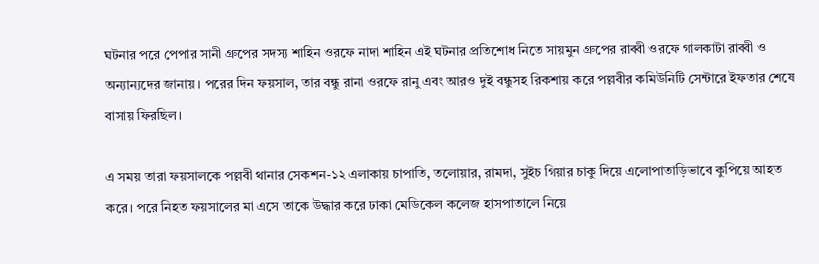ঘটনার পরে পেপার সানী গ্রুপের সদস্য শাহিন ওরফে নাদা শাহিন এই ঘটনার প্রতিশোধ নিতে সায়মুন গ্রুপের রাব্বী ওরফে গালকাটা রাব্বী ও অন্যান্যদের জানায়। পরের দিন ফয়সাল, তার বন্ধু রানা ওরফে রানু এবং আরও দুই বন্ধুসহ রিকশায় করে পল্লবীর কমিউনিটি সেন্টারে ইফতার শেষে বাসায় ফিরছিল।

এ সময় তারা ফয়সালকে পল্লবী থানার সেকশন-১২ এলাকায় চাপাতি, তলোয়ার, রামদা, সুইচ গিয়ার চাকু দিয়ে এলোপাতাড়িভাবে কুপিয়ে আহত করে। পরে নিহত ফয়সালের মা এসে তাকে উদ্ধার করে ঢাকা মেডিকেল কলেজ হাসপাতালে নিয়ে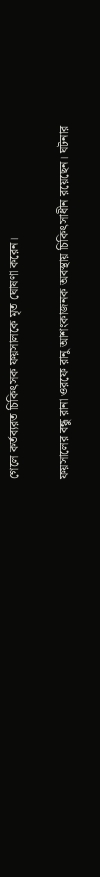গেলে কর্তব্যরত চিকিৎসক ফয়সালকে মৃত ঘোষণা করেন।

ফয়সালের বন্ধু রানা ওরফে রানু আশংকাজনক অবস্থায় চিকিৎসাধীন রয়েছেন। ঘটনার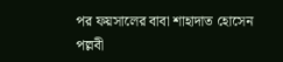পর ফয়সালের বাবা শাহাদাত হোসেন পল্লবী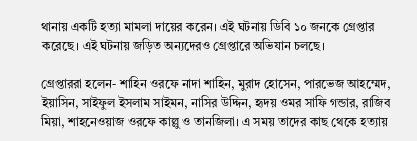থানায় একটি হত্যা মামলা দায়ের করেন। এই ঘটনায় ডিবি ১০ জনকে গ্রেপ্তার করেছে। এই ঘটনায় জড়িত অন্যদেরও গ্রেপ্তারে অভিযান চলছে।

গ্রেপ্তাররা হলেন- শাহিন ওরফে নাদা শাহিন, মুরাদ হোসেন, পারভেজ আহম্মেদ, ইয়াসিন, সাইফুল ইসলাম সাইমন, নাসির উদ্দিন, হৃদয় ওমর সাফি গন্ডার, রাজিব মিয়া, শাহনেওয়াজ ওরফে কাল্লু ও তানজিলা। এ সময় তাদের কাছ থেকে হত্যায়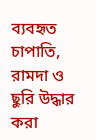ব্যবহৃত চাপাতি, রামদা ও ছুরি উদ্ধার করা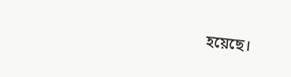হয়েছে।